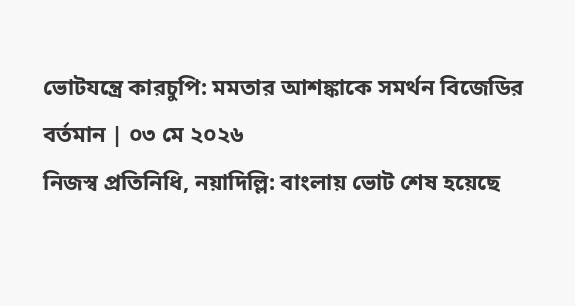ভোটযন্ত্রে কারচুপি: মমতার আশঙ্কাকে সমর্থন বিজেডির
বর্তমান | ০৩ মে ২০২৬
নিজস্ব প্রতিনিধি, নয়াদিল্লি: বাংলায় ভোট শেষ হয়েছে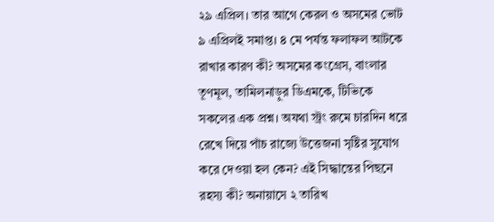২৯ এপ্রিল। তার আগে কেরল ও অসমের ভোট ৯ এপ্রিলই সমাপ্ত। ৪ মে পর্যন্ত ফলাফল আটকে রাখার কারণ কী? অসমের কংগ্রেস, বাংলার তূণমূল, তামিলনাড়ুর ডিএমকে, টিভিকে সকলের এক প্রশ্ন। অযথা স্ট্রং রুমে চারদিন ধরে রেখে দিয়ে পাঁচ রাজ্যে উত্তেজনা সৃষ্টির সুযোগ করে দেওয়া হল কেন? এই সিদ্ধান্তের পিছনে রহস্য কী? অনায়াসে ২ তারিখ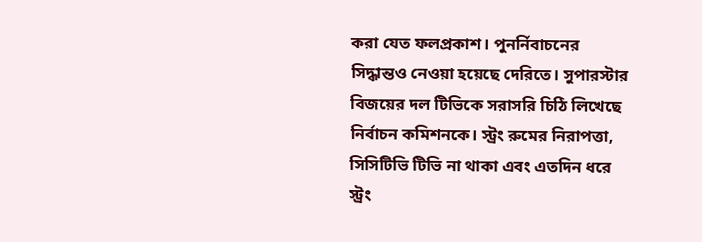করা যেত ফলপ্রকাশ। পুনর্নিবাচনের সিদ্ধান্তও নেওয়া হয়েছে দেরিতে। সুপারস্টার বিজয়ের দল টিভিকে সরাসরি চিঠি লিখেছে নির্বাচন কমিশনকে। স্ট্রং রুমের নিরাপত্তা, সিসিটিভি টিভি না থাকা এবং এতদিন ধরে স্ট্রং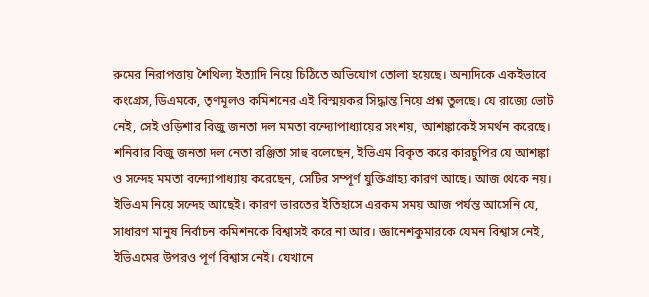রুমের নিরাপত্তায় শৈথিল্য ইত্যাদি নিয়ে চিঠিতে অভিযোগ তোলা হয়েছে। অন্যদিকে একইভাবে কংগ্রেস, ডিএমকে, তৃণমূলও কমিশনের এই বিস্ময়কর সিদ্ধান্ত নিয়ে প্রশ্ন তুলছে। যে রাজ্যে ভোট নেই, সেই ওড়িশার বিজু জনতা দল মমতা বন্দ্যোপাধ্যায়ের সংশয়, আশঙ্কাকেই সমর্থন করেছে। শনিবার বিজু জনতা দল নেতা রঞ্জিতা সাহু বলেছেন, ইভিএম বিকৃত করে কারচুপির যে আশঙ্কা ও সন্দেহ মমতা বন্দ্যোপাধ্যায় করেছেন, সেটির সম্পূর্ণ যুক্তিগ্রাহ্য কারণ আছে। আজ থেকে নয়। ইভিএম নিয়ে সন্দেহ আছেই। কারণ ভারতের ইতিহাসে এরকম সময় আজ পর্যন্ত আসেনি যে, সাধারণ মানুষ নির্বাচন কমিশনকে বিশ্বাসই করে না আর। জ্ঞানেশকুমারকে যেমন বিশ্বাস নেই, ইভিএমের উপরও পূর্ণ বিশ্বাস নেই। যেখানে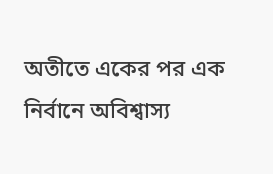অতীতে একের পর এক নির্বানে অবিশ্বাস্য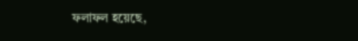ফলাফল হয়েছে,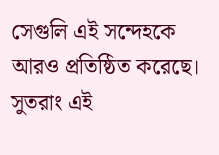সেগুলি এই সন্দেহকে আরও প্রতিষ্ঠিত করেছে। সুতরাং এই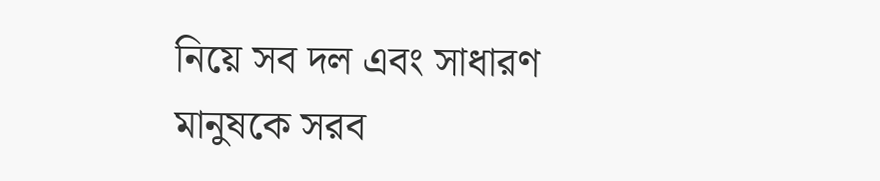নিয়ে সব দল এবং সাধারণ মানুষকে সরব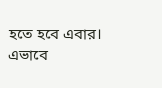হতে হবে এবার। এভাবে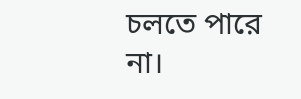চলতে পারে না।